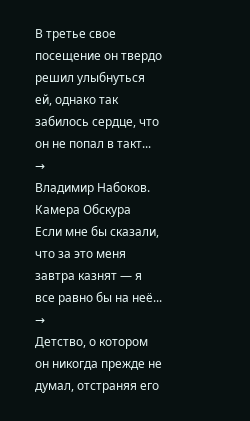В третье свое посещение он твердо решил улыбнуться ей, однако так забилось сердце, что он не попал в такт... →
Владимир Набоков. Камера Обскура
Если мне бы сказали, что за это меня завтра казнят — я все равно бы на неё... →
Детство, о котором он никогда прежде не думал, отстраняя его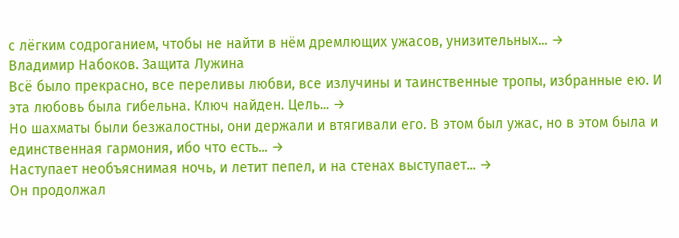с лёгким содроганием, чтобы не найти в нём дремлющих ужасов, унизительных... →
Владимир Набоков. Защита Лужина
Всё было прекрасно, все переливы любви, все излучины и таинственные тропы, избранные ею. И эта любовь была гибельна. Ключ найден. Цель... →
Но шахматы были безжалостны, они держали и втягивали его. В этом был ужас, но в этом была и единственная гармония, ибо что есть... →
Наступает необъяснимая ночь, и летит пепел, и на стенах выступает... →
Он продолжал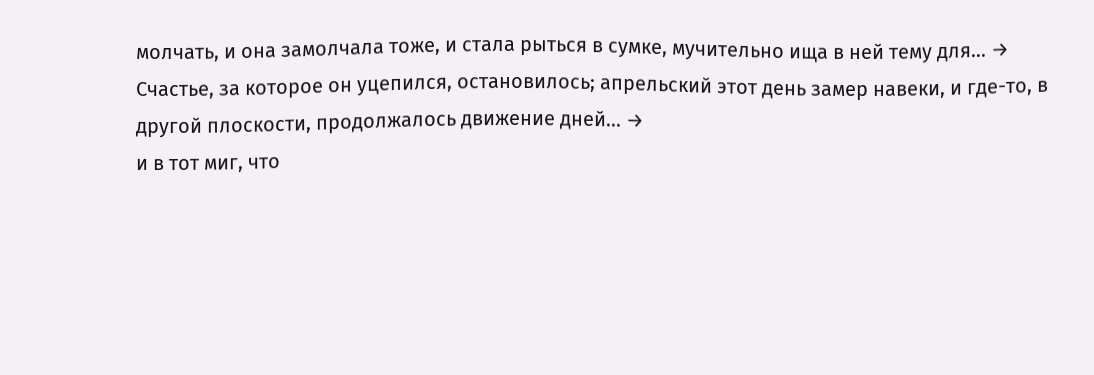молчать, и она замолчала тоже, и стала рыться в сумке, мучительно ища в ней тему для... →
Счастье, за которое он уцепился, остановилось; апрельский этот день замер навеки, и где-то, в другой плоскости, продолжалось движение дней... →
и в тот миг, что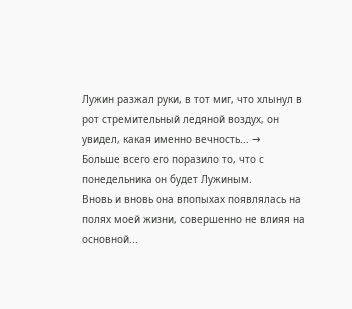Лужин разжал руки, в тот миг, что хлынул в рот стремительный ледяной воздух, он увидел, какая именно вечность... →
Больше всего его поразило то, что с понедельника он будет Лужиным.
Вновь и вновь она впопыхах появлялась на полях моей жизни, совершенно не влияя на основной...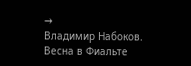→
Владимир Набоков. Весна в Фиальте